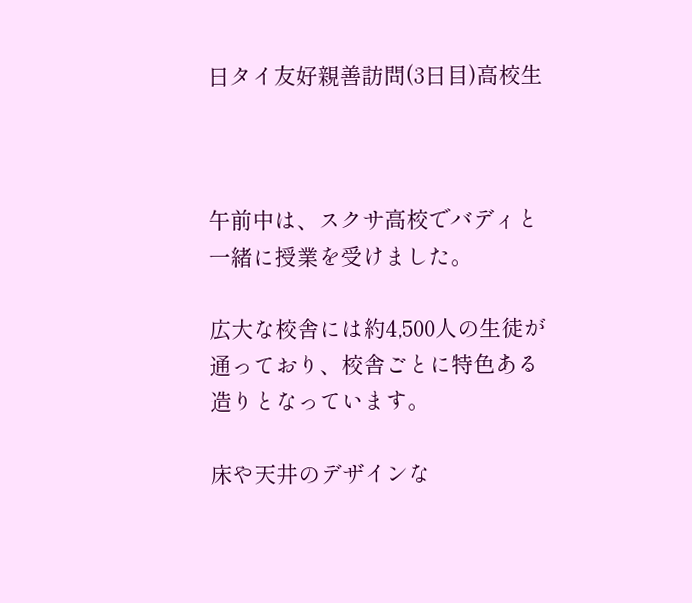日タイ友好親善訪問(3日目)高校生



午前中は、スクサ高校でバディと一緒に授業を受けました。

広大な校舎には約4,500人の生徒が通っており、校舎ごとに特色ある造りとなっています。

床や天井のデザインな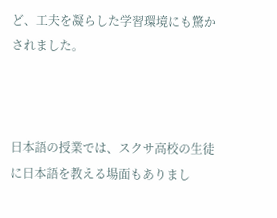ど、工夫を凝らした学習環境にも驚かされました。



日本語の授業では、スクサ高校の生徒に日本語を教える場面もありまし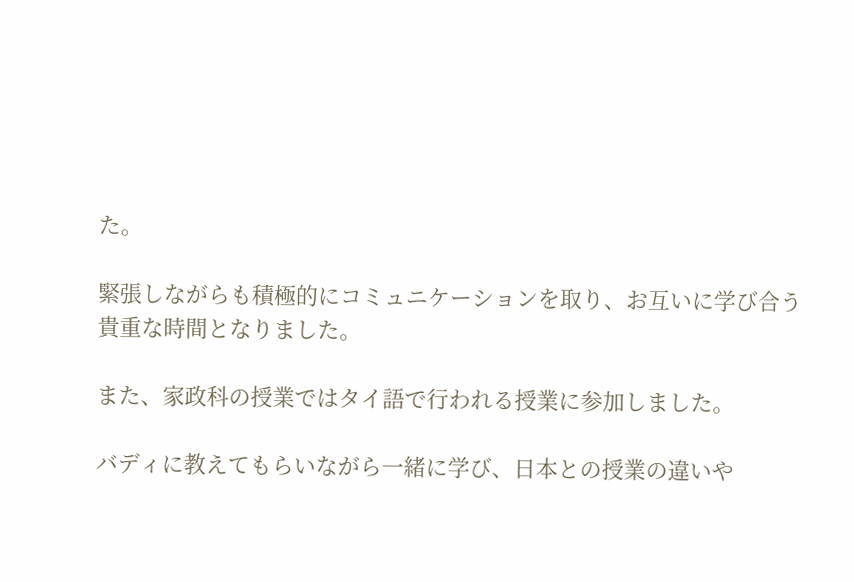た。

緊張しながらも積極的にコミュニケーションを取り、お互いに学び合う貴重な時間となりました。

また、家政科の授業ではタイ語で行われる授業に参加しました。

バディに教えてもらいながら一緒に学び、日本との授業の違いや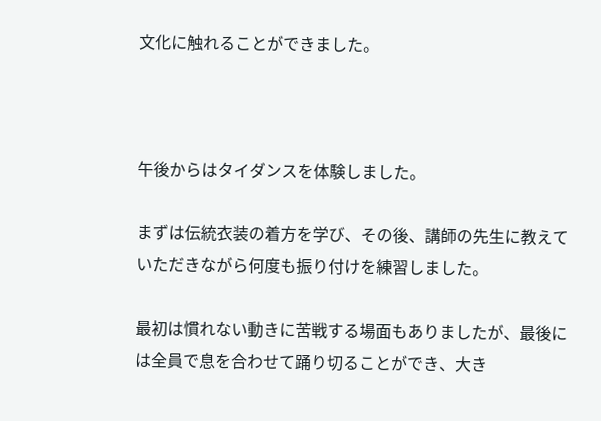文化に触れることができました。



午後からはタイダンスを体験しました。

まずは伝統衣装の着方を学び、その後、講師の先生に教えていただきながら何度も振り付けを練習しました。

最初は慣れない動きに苦戦する場面もありましたが、最後には全員で息を合わせて踊り切ることができ、大き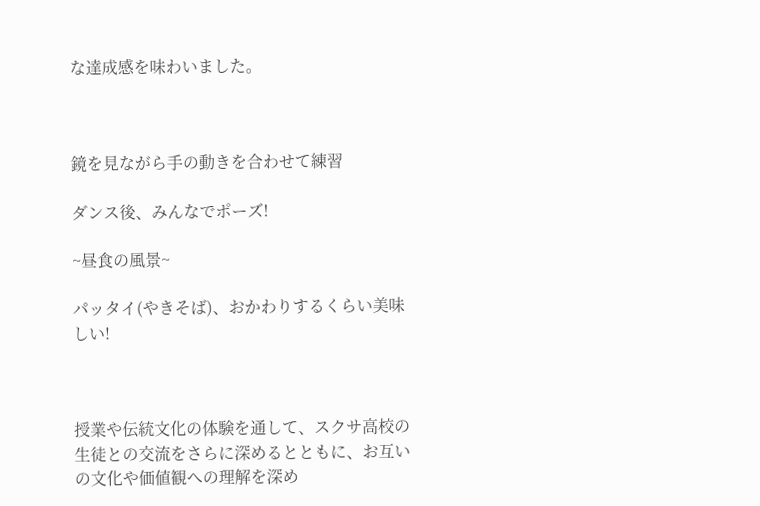な達成感を味わいました。



鏡を見ながら手の動きを合わせて練習

ダンス後、みんなでポーズ!

~昼食の風景~

パッタイ(やきそば)、おかわりするくらい美味しい!



授業や伝統文化の体験を通して、スクサ高校の生徒との交流をさらに深めるとともに、お互いの文化や価値観への理解を深め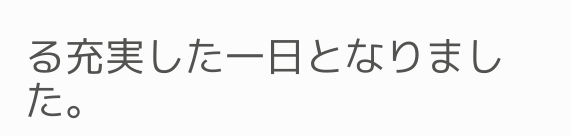る充実した一日となりました。